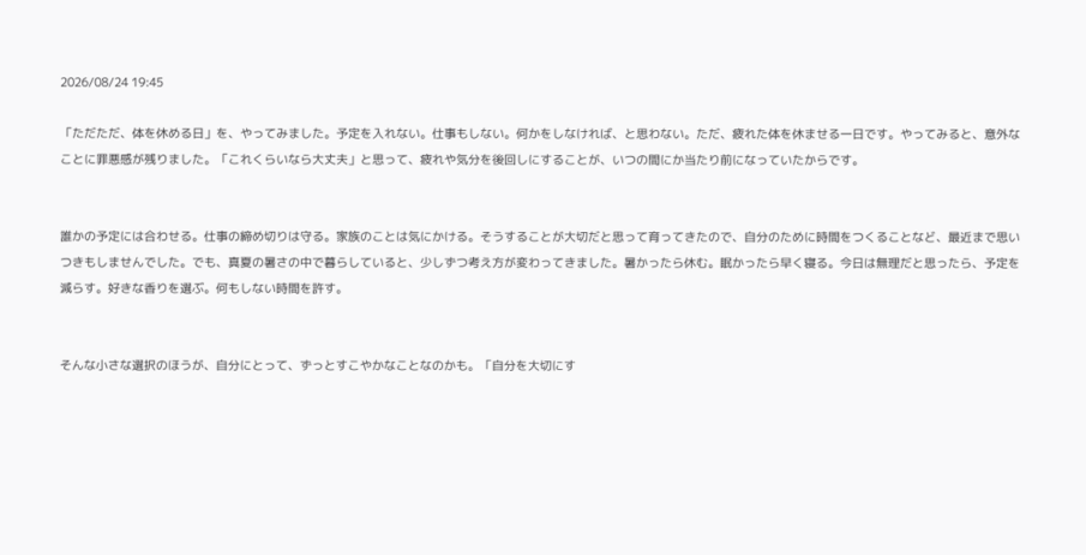2026/08/24 19:45

「ただただ、体を休める日」を、やってみました。予定を入れない。仕事もしない。何かをしなければ、と思わない。ただ、疲れた体を休ませる一日です。やってみると、意外なことに罪悪感が残りました。「これくらいなら大丈夫」と思って、疲れや気分を後回しにすることが、いつの間にか当たり前になっていたからです。


誰かの予定には合わせる。仕事の締め切りは守る。家族のことは気にかける。そうすることが大切だと思って育ってきたので、自分のために時間をつくることなど、最近まで思いつきもしませんでした。でも、真夏の暑さの中で暮らしていると、少しずつ考え方が変わってきました。暑かったら休む。眠かったら早く寝る。今日は無理だと思ったら、予定を減らす。好きな香りを選ぶ。何もしない時間を許す。


そんな小さな選択のほうが、自分にとって、ずっとすこやかなことなのかも。「自分を大切にす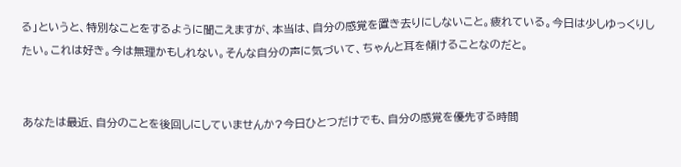る」というと、特別なことをするように聞こえますが、本当は、自分の感覚を置き去りにしないこと。疲れている。今日は少しゆっくりしたい。これは好き。今は無理かもしれない。そんな自分の声に気づいて、ちゃんと耳を傾けることなのだと。


あなたは最近、自分のことを後回しにしていませんか?今日ひとつだけでも、自分の感覚を優先する時間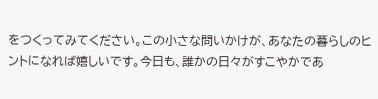をつくってみてください。この小さな問いかけが、あなたの暮らしのヒントになれば嬉しいです。今日も、誰かの日々がすこやかであ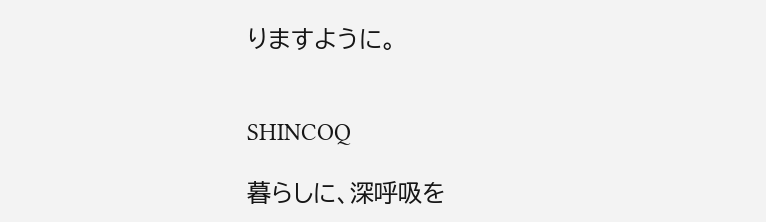りますように。


SHINCOQ

暮らしに、深呼吸を